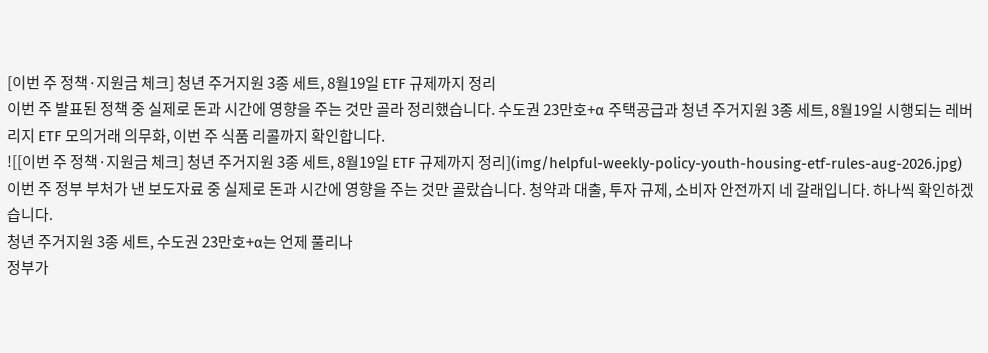[이번 주 정책·지원금 체크] 청년 주거지원 3종 세트, 8월19일 ETF 규제까지 정리
이번 주 발표된 정책 중 실제로 돈과 시간에 영향을 주는 것만 골라 정리했습니다. 수도권 23만호+α 주택공급과 청년 주거지원 3종 세트, 8월19일 시행되는 레버리지 ETF 모의거래 의무화, 이번 주 식품 리콜까지 확인합니다.
![[이번 주 정책·지원금 체크] 청년 주거지원 3종 세트, 8월19일 ETF 규제까지 정리](img/helpful-weekly-policy-youth-housing-etf-rules-aug-2026.jpg)
이번 주 정부 부처가 낸 보도자료 중 실제로 돈과 시간에 영향을 주는 것만 골랐습니다. 청약과 대출, 투자 규제, 소비자 안전까지 네 갈래입니다. 하나씩 확인하겠습니다.
청년 주거지원 3종 세트, 수도권 23만호+α는 언제 풀리나
정부가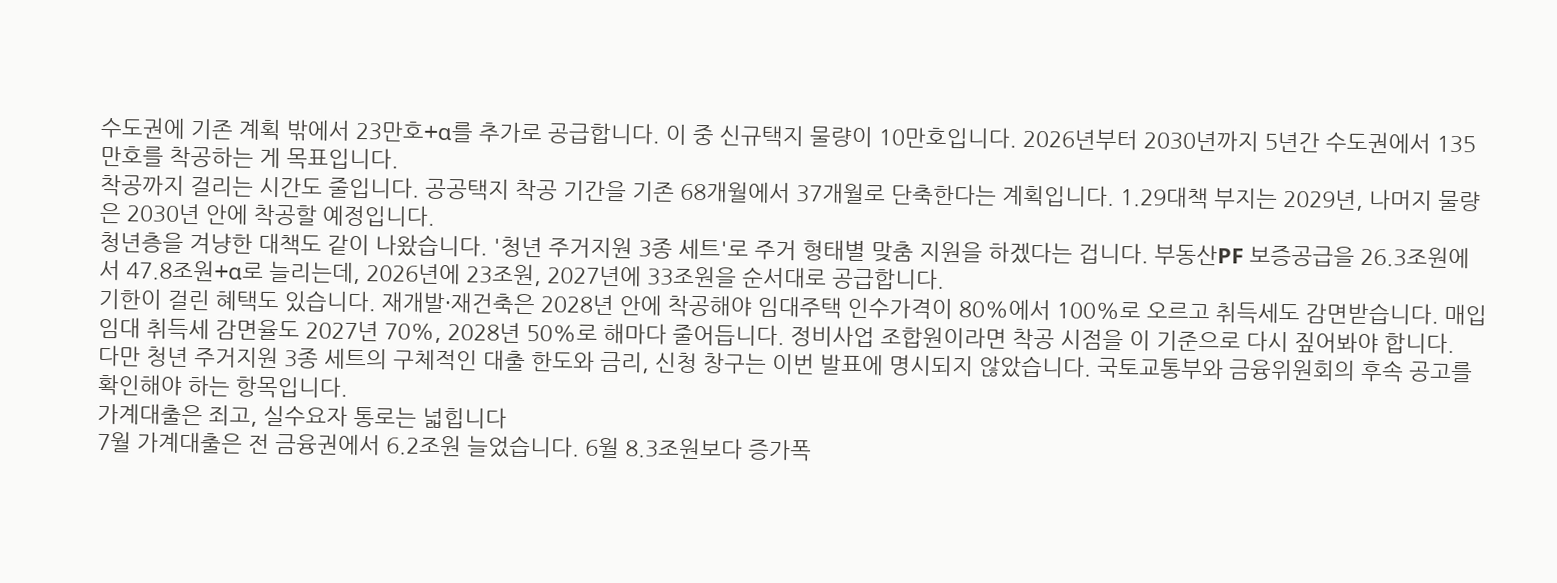수도권에 기존 계획 밖에서 23만호+α를 추가로 공급합니다. 이 중 신규택지 물량이 10만호입니다. 2026년부터 2030년까지 5년간 수도권에서 135만호를 착공하는 게 목표입니다.
착공까지 걸리는 시간도 줄입니다. 공공택지 착공 기간을 기존 68개월에서 37개월로 단축한다는 계획입니다. 1.29대책 부지는 2029년, 나머지 물량은 2030년 안에 착공할 예정입니다.
청년층을 겨냥한 대책도 같이 나왔습니다. '청년 주거지원 3종 세트'로 주거 형태별 맞춤 지원을 하겠다는 겁니다. 부동산PF 보증공급을 26.3조원에서 47.8조원+α로 늘리는데, 2026년에 23조원, 2027년에 33조원을 순서대로 공급합니다.
기한이 걸린 혜택도 있습니다. 재개발·재건축은 2028년 안에 착공해야 임대주택 인수가격이 80%에서 100%로 오르고 취득세도 감면받습니다. 매입임대 취득세 감면율도 2027년 70%, 2028년 50%로 해마다 줄어듭니다. 정비사업 조합원이라면 착공 시점을 이 기준으로 다시 짚어봐야 합니다.
다만 청년 주거지원 3종 세트의 구체적인 대출 한도와 금리, 신청 창구는 이번 발표에 명시되지 않았습니다. 국토교통부와 금융위원회의 후속 공고를 확인해야 하는 항목입니다.
가계대출은 죄고, 실수요자 통로는 넓힙니다
7월 가계대출은 전 금융권에서 6.2조원 늘었습니다. 6월 8.3조원보다 증가폭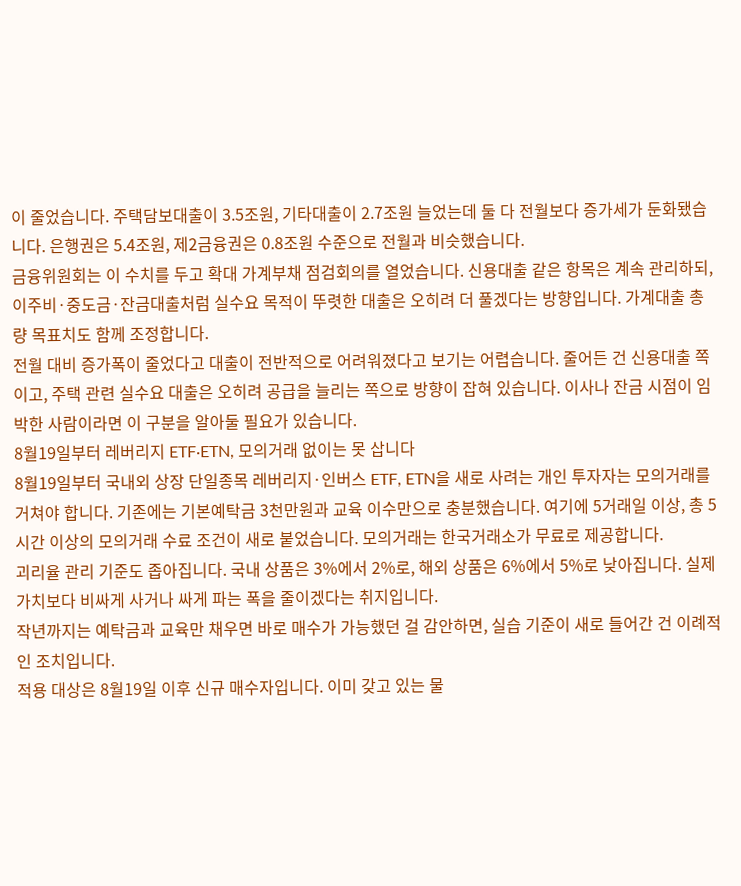이 줄었습니다. 주택담보대출이 3.5조원, 기타대출이 2.7조원 늘었는데 둘 다 전월보다 증가세가 둔화됐습니다. 은행권은 5.4조원, 제2금융권은 0.8조원 수준으로 전월과 비슷했습니다.
금융위원회는 이 수치를 두고 확대 가계부채 점검회의를 열었습니다. 신용대출 같은 항목은 계속 관리하되, 이주비·중도금·잔금대출처럼 실수요 목적이 뚜렷한 대출은 오히려 더 풀겠다는 방향입니다. 가계대출 총량 목표치도 함께 조정합니다.
전월 대비 증가폭이 줄었다고 대출이 전반적으로 어려워졌다고 보기는 어렵습니다. 줄어든 건 신용대출 쪽이고, 주택 관련 실수요 대출은 오히려 공급을 늘리는 쪽으로 방향이 잡혀 있습니다. 이사나 잔금 시점이 임박한 사람이라면 이 구분을 알아둘 필요가 있습니다.
8월19일부터 레버리지 ETF·ETN, 모의거래 없이는 못 삽니다
8월19일부터 국내외 상장 단일종목 레버리지·인버스 ETF, ETN을 새로 사려는 개인 투자자는 모의거래를 거쳐야 합니다. 기존에는 기본예탁금 3천만원과 교육 이수만으로 충분했습니다. 여기에 5거래일 이상, 총 5시간 이상의 모의거래 수료 조건이 새로 붙었습니다. 모의거래는 한국거래소가 무료로 제공합니다.
괴리율 관리 기준도 좁아집니다. 국내 상품은 3%에서 2%로, 해외 상품은 6%에서 5%로 낮아집니다. 실제 가치보다 비싸게 사거나 싸게 파는 폭을 줄이겠다는 취지입니다.
작년까지는 예탁금과 교육만 채우면 바로 매수가 가능했던 걸 감안하면, 실습 기준이 새로 들어간 건 이례적인 조치입니다.
적용 대상은 8월19일 이후 신규 매수자입니다. 이미 갖고 있는 물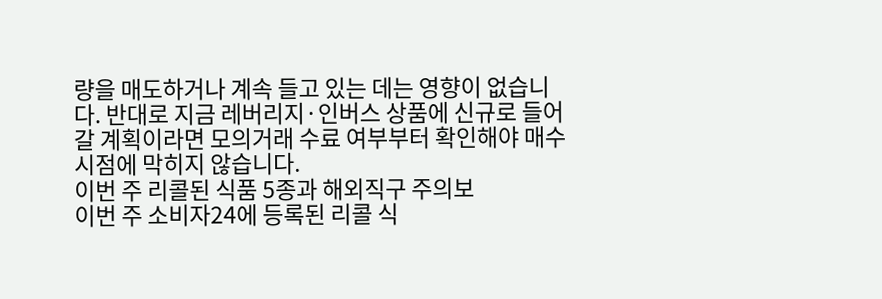량을 매도하거나 계속 들고 있는 데는 영향이 없습니다. 반대로 지금 레버리지·인버스 상품에 신규로 들어갈 계획이라면 모의거래 수료 여부부터 확인해야 매수 시점에 막히지 않습니다.
이번 주 리콜된 식품 5종과 해외직구 주의보
이번 주 소비자24에 등록된 리콜 식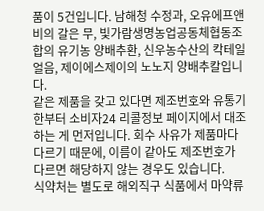품이 5건입니다. 남해청 수정과, 오유에프앤비의 갈은 무, 빛가람생명농업공동체협동조합의 유기농 양배추환, 신우농수산의 칵테일얼음, 제이에스제이의 노노지 양배추칼입니다.
같은 제품을 갖고 있다면 제조번호와 유통기한부터 소비자24 리콜정보 페이지에서 대조하는 게 먼저입니다. 회수 사유가 제품마다 다르기 때문에, 이름이 같아도 제조번호가 다르면 해당하지 않는 경우도 있습니다.
식약처는 별도로 해외직구 식품에서 마약류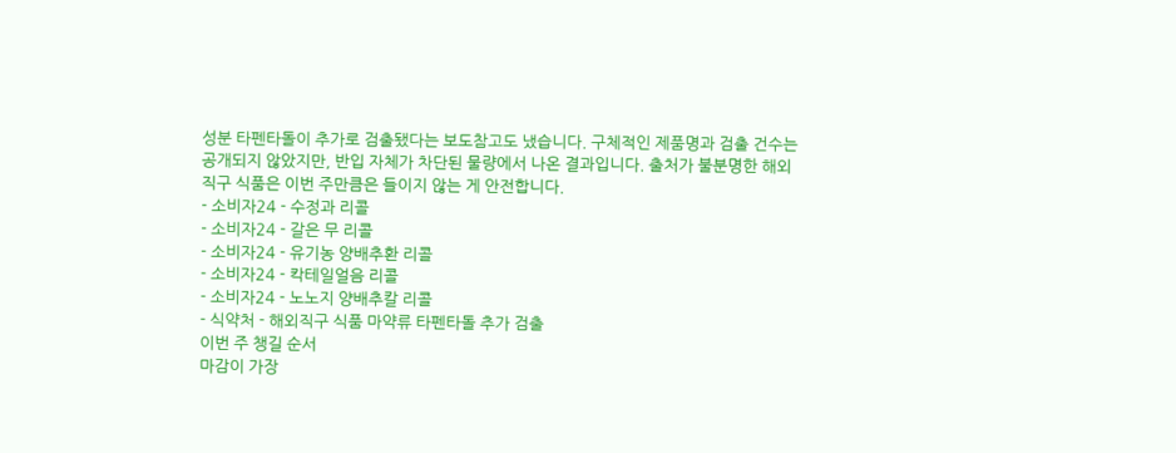성분 타펜타돌이 추가로 검출됐다는 보도참고도 냈습니다. 구체적인 제품명과 검출 건수는 공개되지 않았지만, 반입 자체가 차단된 물량에서 나온 결과입니다. 출처가 불분명한 해외직구 식품은 이번 주만큼은 들이지 않는 게 안전합니다.
- 소비자24 - 수정과 리콜
- 소비자24 - 갈은 무 리콜
- 소비자24 - 유기농 양배추환 리콜
- 소비자24 - 칵테일얼음 리콜
- 소비자24 - 노노지 양배추칼 리콜
- 식약처 - 해외직구 식품 마약류 타펜타돌 추가 검출
이번 주 챙길 순서
마감이 가장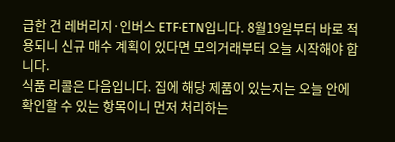급한 건 레버리지·인버스 ETF·ETN입니다. 8월19일부터 바로 적용되니 신규 매수 계획이 있다면 모의거래부터 오늘 시작해야 합니다.
식품 리콜은 다음입니다. 집에 해당 제품이 있는지는 오늘 안에 확인할 수 있는 항목이니 먼저 처리하는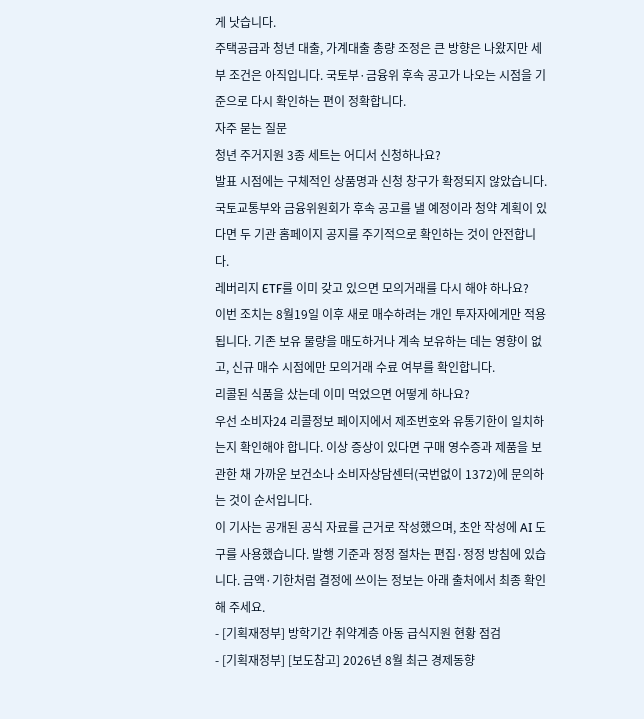게 낫습니다.
주택공급과 청년 대출, 가계대출 총량 조정은 큰 방향은 나왔지만 세부 조건은 아직입니다. 국토부·금융위 후속 공고가 나오는 시점을 기준으로 다시 확인하는 편이 정확합니다.
자주 묻는 질문
청년 주거지원 3종 세트는 어디서 신청하나요?
발표 시점에는 구체적인 상품명과 신청 창구가 확정되지 않았습니다. 국토교통부와 금융위원회가 후속 공고를 낼 예정이라 청약 계획이 있다면 두 기관 홈페이지 공지를 주기적으로 확인하는 것이 안전합니다.
레버리지 ETF를 이미 갖고 있으면 모의거래를 다시 해야 하나요?
이번 조치는 8월19일 이후 새로 매수하려는 개인 투자자에게만 적용됩니다. 기존 보유 물량을 매도하거나 계속 보유하는 데는 영향이 없고, 신규 매수 시점에만 모의거래 수료 여부를 확인합니다.
리콜된 식품을 샀는데 이미 먹었으면 어떻게 하나요?
우선 소비자24 리콜정보 페이지에서 제조번호와 유통기한이 일치하는지 확인해야 합니다. 이상 증상이 있다면 구매 영수증과 제품을 보관한 채 가까운 보건소나 소비자상담센터(국번없이 1372)에 문의하는 것이 순서입니다.
이 기사는 공개된 공식 자료를 근거로 작성했으며, 초안 작성에 AI 도구를 사용했습니다. 발행 기준과 정정 절차는 편집·정정 방침에 있습니다. 금액·기한처럼 결정에 쓰이는 정보는 아래 출처에서 최종 확인해 주세요.
- [기획재정부] 방학기간 취약계층 아동 급식지원 현황 점검
- [기획재정부] [보도참고] 2026년 8월 최근 경제동향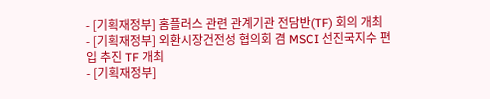- [기획재정부] 홈플러스 관련 관계기관 전담반(TF) 회의 개최
- [기획재정부] 외환시장건전성 협의회 겸 MSCI 선진국지수 편입 추진 TF 개최
- [기획재정부]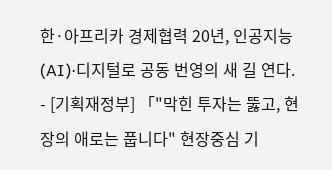한·아프리카 경제협력 20년, 인공지능(AI)·디지털로 공동 번영의 새 길 연다.
- [기획재정부] 「"막힌 투자는 뚫고, 현장의 애로는 풉니다" 현장중심 기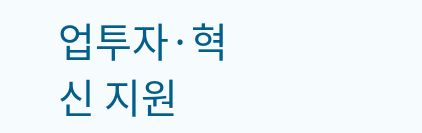업투자·혁신 지원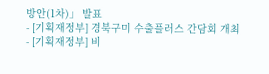방안(1차)」 발표
- [기획재정부] 경북구미 수출플러스 간담회 개최
- [기획재정부] 비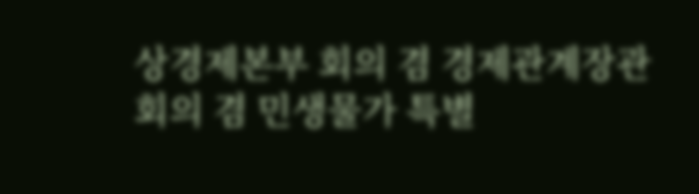상경제본부 회의 겸 경제관계장관회의 겸 민생물가 특별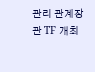관리 관계장관 TF 개최